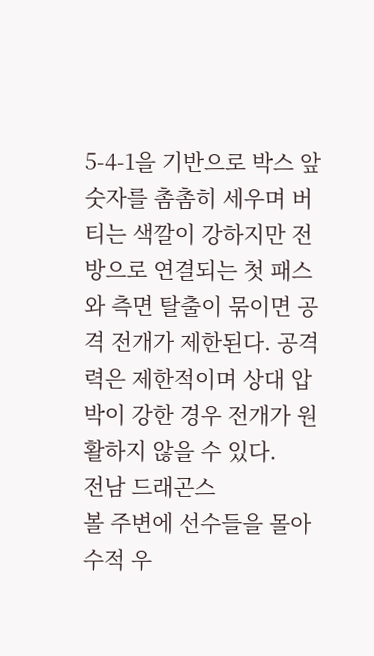5-4-1을 기반으로 박스 앞 숫자를 촘촘히 세우며 버티는 색깔이 강하지만 전방으로 연결되는 첫 패스와 측면 탈출이 묶이면 공격 전개가 제한된다. 공격력은 제한적이며 상대 압박이 강한 경우 전개가 원활하지 않을 수 있다.
전남 드래곤스
볼 주변에 선수들을 몰아 수적 우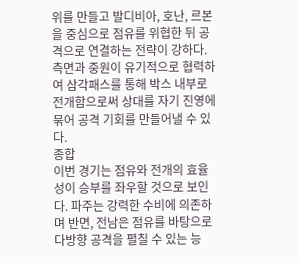위를 만들고 발디비아, 호난, 르본을 중심으로 점유를 위협한 뒤 공격으로 연결하는 전략이 강하다. 측면과 중원이 유기적으로 협력하여 삼각패스를 통해 박스 내부로 전개함으로써 상대를 자기 진영에 묶어 공격 기회를 만들어낼 수 있다.
종합
이번 경기는 점유와 전개의 효율성이 승부를 좌우할 것으로 보인다. 파주는 강력한 수비에 의존하며 반면, 전남은 점유를 바탕으로 다방향 공격을 펼칠 수 있는 능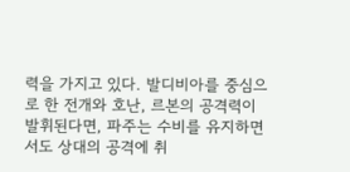력을 가지고 있다. 발디비아를 중심으로 한 전개와 호난, 르본의 공격력이 발휘된다면, 파주는 수비를 유지하면서도 상대의 공격에 취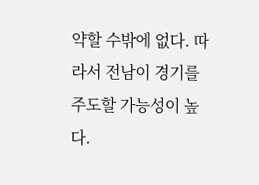약할 수밖에 없다. 따라서 전남이 경기를 주도할 가능성이 높다.